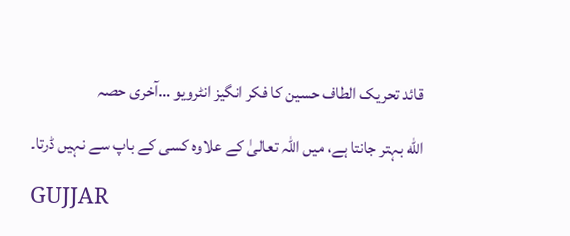قائد تحریک الطاف حسین کا فکر انگیز انٹرویو …آخری حصہ

الله بہتر جانتا ہے، میں اللہ تعالیٰ کے علاوہ کسی کے باپ سے نہیں ڈرتا۔

GUJJAR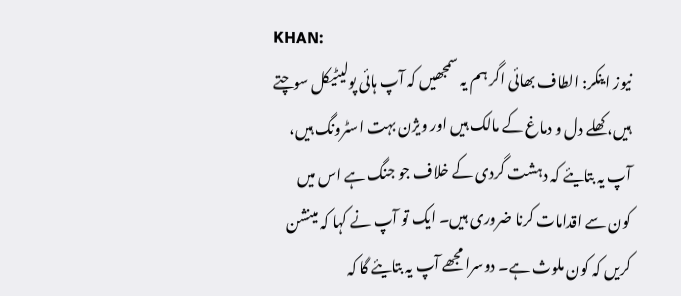KHAN:
نیوز اینکر: الطاف بھائی اگر ہم یہ سمجھیں کہ آپ ہائی پولیٹیکل سوچتے ہیں، کھلے دل و دماغ کے مالک ہیں اور ویژن بہت اسٹرونگ ہیں، آپ یہ بتایئے کہ دہشت گردی کے خلاف جو جنگ ہے اس میں کون سے اقدامات کرنا ضروری ہیں۔ ایک تو آپ نے کہا کہ مینشن کریں کہ کون ملوث ہے۔ دوسرا مجھے آپ یہ بتایئے گا کہ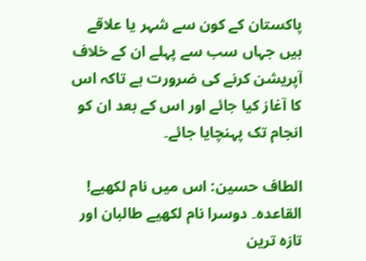پاکستان کے کون سے شہر یا علاقے ہیں جہاں سب سے پہلے ان کے خلاف آپریشن کرنے کی ضرورت ہے تاکہ اس کا آغاز کیا جائے اور اس کے بعد ان کو انجام تک پہنچایا جائے۔

الطاف حسین: اس میں نام لکھیے! القاعدہ۔ دوسرا نام لکھیے طالبان اور تازہ ترین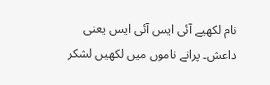نام لکھیے آئی ایس آئی ایس یعنی داعش۔ پرانے ناموں میں لکھیں لشکر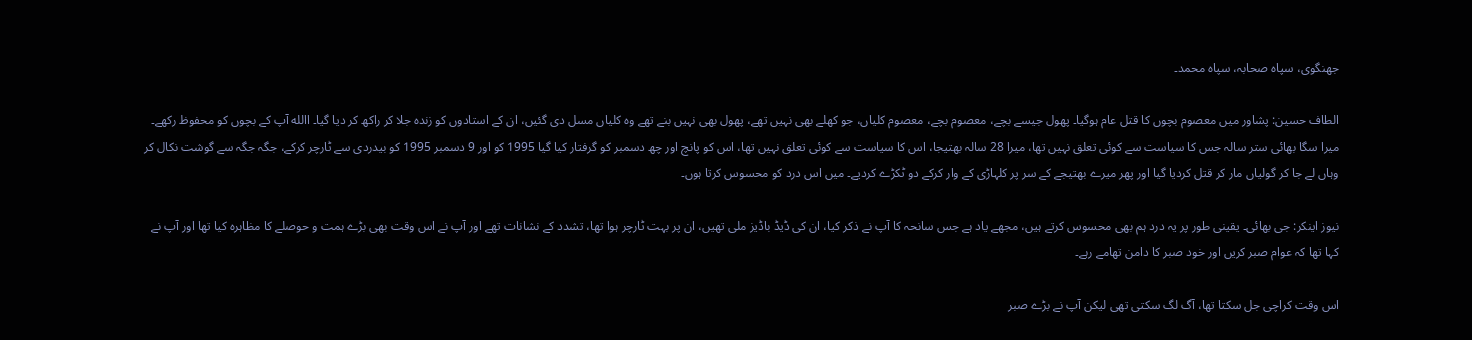جھنگوی، سپاہ صحابہ، سپاہ محمد۔

الطاف حسین: پشاور میں معصوم بچوں کا قتل عام ہوگیا۔ پھول جیسے بچے، معصوم بچے، معصوم کلیاں، جو کھلے بھی نہیں تھے، پھول بھی نہیں بنے تھے وہ کلیاں مسل دی گئیں، ان کے استادوں کو زندہ جلا کر راکھ کر دیا گیا۔ االله آپ کے بچوں کو محفوظ رکھے۔ میرا سگا بھائی ستر سالہ جس کا سیاست سے کوئی تعلق نہیں تھا، میرا 28 سالہ بھتیجا، اس کا سیاست سے کوئی تعلق نہیں تھا، اس کو پانچ اور چھ دسمبر کو گرفتار کیا گیا 1995 کو اور 9 دسمبر 1995 کو بیدردی سے ٹارچر کرکے، جگہ جگہ سے گوشت نکال کر وہاں لے جا کر گولیاں مار کر قتل کردیا گیا اور پھر میرے بھتیجے کے سر پر کلہاڑی کے وار کرکے دو ٹکڑے کردیے۔ میں اس درد کو محسوس کرتا ہوں۔

نیوز اینکر: جی بھائی۔ یقینی طور پر یہ درد ہم بھی محسوس کرتے ہیں، مجھے یاد ہے جس سانحہ کا آپ نے ذکر کیا، ان کی ڈیڈ باڈیز ملی تھیں، ان پر بہت ٹارچر ہوا تھا، تشدد کے نشانات تھے اور آپ نے اس وقت بھی بڑے ہمت و حوصلے کا مظاہرہ کیا تھا اور آپ نے کہا تھا کہ عوام صبر کریں اور خود صبر کا دامن تھامے رہے۔

اس وقت کراچی جل سکتا تھا، آگ لگ سکتی تھی لیکن آپ نے بڑے صبر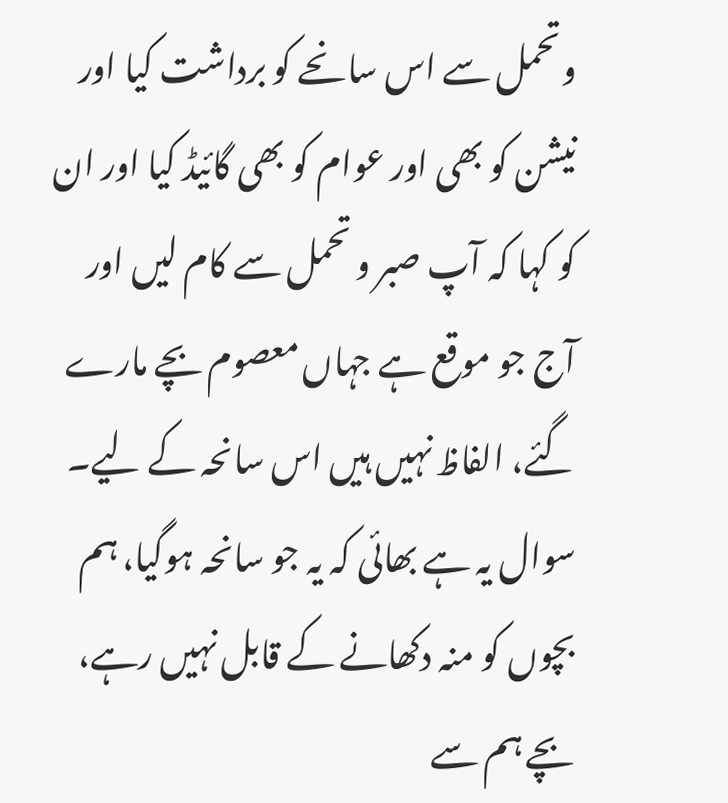وتحمل سے اس سانحے کو برداشت کیا اور نیشن کو بھی اور عوام کو بھی گائیڈ کیا اور ان کو کہا کہ آپ صبر و تحمل سے کام لیں اور آج جو موقع ہے جہاں معصوم بچے مارے گئے، الفاظ نہیں ہیں اس سانحہ کے لیے۔ سوال یہ ہے بھائی کہ یہ جو سانحہ ہوگیا، ہم بچوں کو منہ دکھانے کے قابل نہیں رہے، بچے ہم سے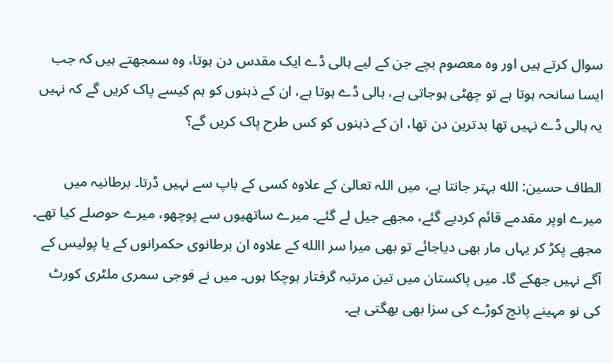سوال کرتے ہیں اور وہ معصوم بچے جن کے لیے ہالی ڈے ایک مقدس دن ہوتا، وہ سمجھتے ہیں کہ جب ایسا سانحہ ہوتا ہے تو چھٹی ہوجاتی ہے، ہالی ڈے ہوتا ہے، ان کے ذہنوں کو ہم کیسے پاک کریں گے کہ نہیں یہ ہالی ڈے نہیں تھا بدترین دن تھا، ان کے ذہنوں کو کس طرح پاک کریں گے؟

الطاف حسین: الله بہتر جانتا ہے، میں اللہ تعالیٰ کے علاوہ کسی کے باپ سے نہیں ڈرتا۔ برطانیہ میں میرے اوپر مقدمے قائم کردیے گئے، مجھے جیل لے گئے۔ میرے ساتھیوں سے پوچھو، میرے حوصلے کیا تھے۔ مجھے پکڑ کر یہاں مار بھی دیاجائے تو بھی میرا سر االله کے علاوہ ان برطانوی حکمرانوں کے یا پولیس کے آگے نہیں جھکے گا۔ میں پاکستان میں تین مرتبہ گرفتار ہوچکا ہوں۔ میں نے فوجی سمری ملٹری کورٹ کی نو مہینے پانچ کوڑے کی سزا بھی بھگتی ہے۔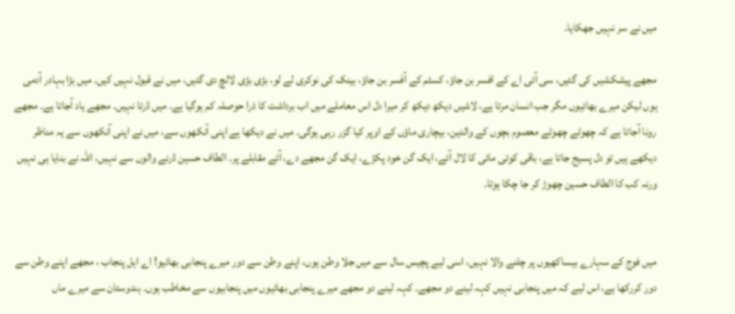میں نے سر نہیں جھکایا۔

مجھے پیشکشیں کی گئیں، سی آئی اے کے افسر بن جاؤ، کسٹم کے آفسر بن جاؤ، بینک کی نوکری لے لو، بڑی بڑی لالچ دی گئیں، میں نے قبول نہیں کیں۔ میں بڑا بہادر آدمی ہوں لیکن میرے بھائیوں مگر جب انسان مرتا ہے، لاشیں دیکھ دیکھ کر میرا دل اس معاملے میں اب برداشت کا ذرا حوصلہ کم ہوگیا ہے۔ میں ڈرتا نہیں۔ مجھے یاد آجاتا ہے۔ مجھے رونا آجاتا ہے کہ چھوٹے چھوٹے معصوم بچوں کے والدین، بیچاری ماؤں کے اوپر کیا گزر رہی ہوگی۔ میں نے دیکھا ہے اپنی آنکھوں سے، میں نے اپنی آنکھوں سے یہ مناظر دیکھے ہیں تو دل پسیج جاتا ہے، باقی کوئی مائی کا لال آئے، ایک گن خود پکڑے، ایک گن مجھے دے، آئے مقابلے پر۔ الطاف حسین ڈرنے والوں سے نہیں، اللہ نے بنایا ہی نہیں ورنہ کب کا الطاف حسین چھوڑ کر جا چکا ہوتا۔


میں فوج کے سہارے بیساکھیوں پر چلنے والا نہیں، اسی لیے پچیس سال سے میں جلا وطن ہوں، اپنے وطن سے دور میرے پنجابی بھائیو! اے اہل پنجاب ، مجھے اپنے وطن سے دور کررکھا ہے، اس لیے کہ میں پنجابی نہیں کہہ لینے دو مجھے۔ کہہ لینے دو مجھے میرے پنجابی بھائیوں میں پنجابیوں سے مخاطب ہوں۔ ہندوستان سے میرے ماں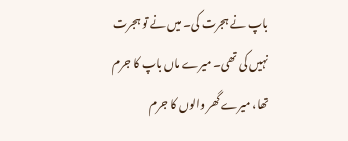باپ نے ہجرت کی۔ میں نے تو ہجرت نہیں کی تھی۔ میرے ماں باپ کا جرم تھا، میرے گھر والوں کا جرم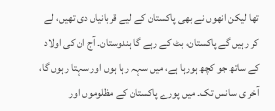تھا لیکن انھوں نے بھی پاکستان کے لیے قربانیاں دی تھیں، لے کر رہیں گے پاکستان، بٹ کے رہے گا ہندوستان۔ آج ان کی اولاد کے ساتھ جو کچھ ہورہا ہے، میں سہہ رہا ہوں اور سہتا رہوں گا، آخر ی سانس تک۔ میں پورے پاکستان کے مظلوموں اور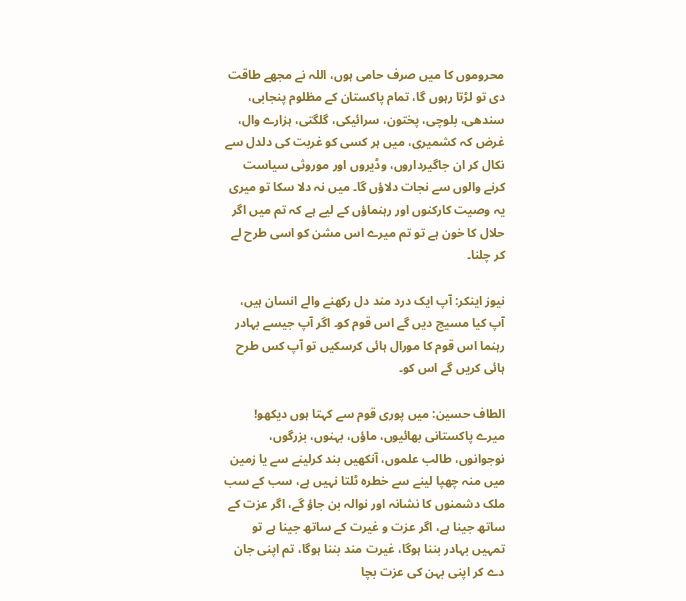محروموں کا میں صرف حامی ہوں، اللہ نے مجھے طاقت دی تو لڑتا رہوں گا، تمام پاکستان کے مظلوم پنجابی، سندھی، بلوچی، پختون، سرائیکی، گلگتی، ہزارے وال، غرض کہ کشمیری، میں ہر کسی کو غربت کی دلدل سے نکال کر ان جاگیرداروں، وڈیروں اور موروثی سیاست کرنے والوں سے نجات دلاؤں گا۔ میں نہ دلا سکا تو میری یہ وصیت کارکنوں اور رہنماؤں کے لیے ہے کہ تم میں اگر حلال کا خون ہے تو تم میرے اس مشن کو اسی طرح لے کر چلنا۔

نیوز اینکر: آپ ایک درد مند دل رکھنے والے انسان ہیں، آپ کیا مسیج دیں گے اس قوم کو۔ اگر آپ جیسے بہادر رہنما اس قوم کا مورال ہائی کرسکیں تو آپ کس طرح ہائی کریں گے اس کو۔

الطاف حسین: میں پوری قوم سے کہتا ہوں دیکھو! میرے پاکستانی بھائیوں، ماؤں، بہنوں، بزرگوں، نوجوانوں، طالب علموں، آنکھیں بند کرلینے سے یا زمین میں منہ چھپا لینے سے خطرہ ٹلتا نہیں ہے، سب کے سب ملک دشمنوں کا نشانہ اور نوالہ بن جاؤ گے، اگر عزت کے ساتھ جینا ہے، اگر عزت و غیرت کے ساتھ جینا ہے تو تمہیں بہادر بننا ہوگا، غیرت مند بننا ہوگا، تم اپنی جان دے کر اپنی بہن کی عزت بچا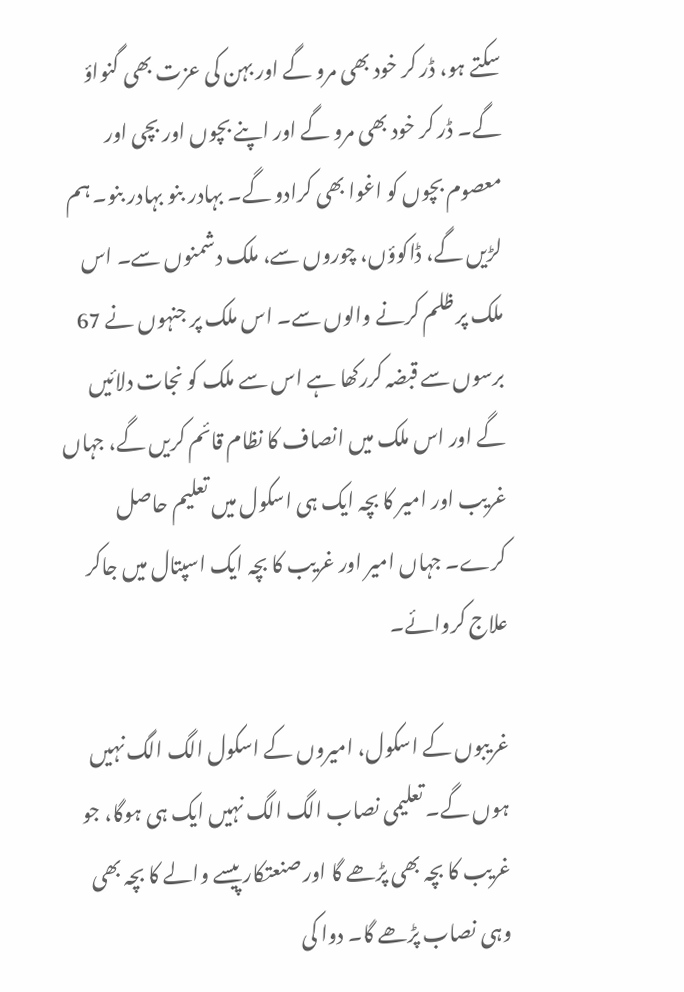سکتے ہو، ڈر کر خود بھی مرو گے اور بہن کی عزت بھی گنواؤ گے۔ ڈر کر خود بھی مرو گے اور اپنے بچوں اور بچی اور معصوم بچوں کو اغوا بھی کرادو گے۔ بہادر بنو بہادر بنو۔ ہم لڑیں گے، ڈاکوؤں، چوروں سے، ملک دشمنوں سے۔ اس ملک پر ظلم کرنے والوں سے۔ اس ملک پر جنہوں نے 67 برسوں سے قبضہ کررکھا ہے اس سے ملک کو نجات دلائیں گے اور اس ملک میں انصاف کا نظام قائم کریں گے، جہاں غریب اور امیر کا بچہ ایک ہی اسکول میں تعلیم حاصل کرے۔ جہاں امیر اور غریب کا بچہ ایک اسپتال میں جاکر علاج کروائے۔

غریبوں کے اسکول، امیروں کے اسکول الگ الگ نہیں ہوں گے۔ تعلیمی نصاب الگ الگ نہیں ایک ہی ہوگا، جو غریب کا بچہ بھی پڑھے گا اور صنعتکار پیسے والے کا بچہ بھی وہی نصاب پڑھے گا۔ دوا کی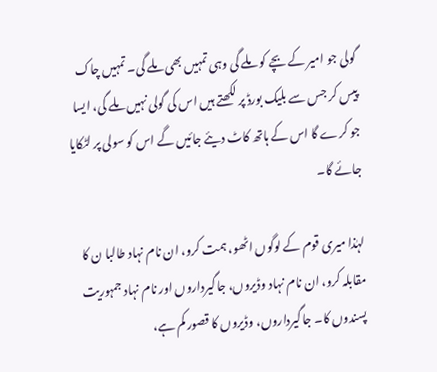گولی جو امیر کے بچے کو ملے گی وہی تمہیں بھی ملے گی۔ تمہیں چاک پیس کر جس سے بلیک بورڈ پر لکھتے ہیں اس کی گولی نہیں ملے گی، ایسا جو کرے گا اس کے ہاتھ کاٹ دیئے جائیں گے اس کو سولی پر لٹکایا جائے گا۔

لہٰذا میری قوم کے لوگوں اٹھو، ہمت کرو، ان نام نہاد طالبا ن کا مقابلہ کرو، ان نام نہاد وڈیروں، جاگیرداروں اور نام نہاد جمہوریت پسندوں کا۔ جاگیرداروں، وڈیروں کا قصور کم ہے،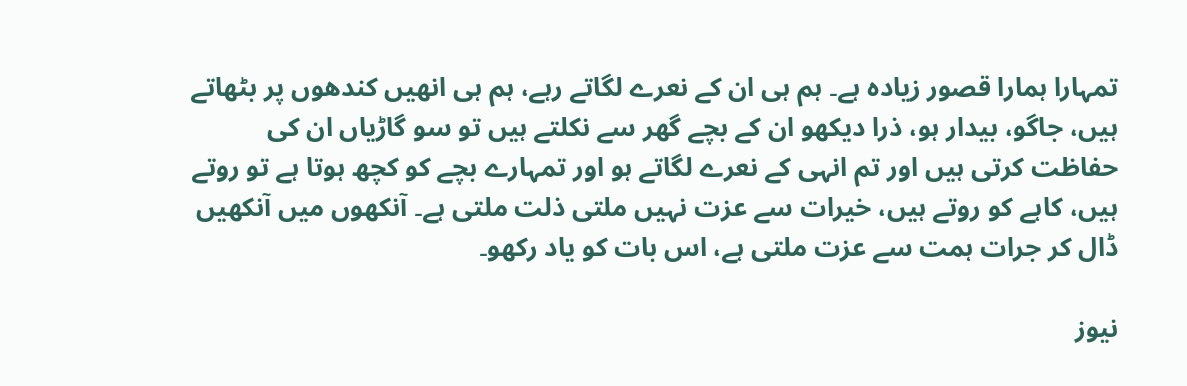تمہارا ہمارا قصور زیادہ ہے۔ ہم ہی ان کے نعرے لگاتے رہے، ہم ہی انھیں کندھوں پر بٹھاتے ہیں، جاگو، بیدار ہو، ذرا دیکھو ان کے بچے گھر سے نکلتے ہیں تو سو گاڑیاں ان کی حفاظت کرتی ہیں اور تم انہی کے نعرے لگاتے ہو اور تمہارے بچے کو کچھ ہوتا ہے تو روتے ہیں، کاہے کو روتے ہیں، خیرات سے عزت نہیں ملتی ذلت ملتی ہے۔ آنکھوں میں آنکھیں ڈال کر جرات ہمت سے عزت ملتی ہے، اس بات کو یاد رکھو۔

نیوز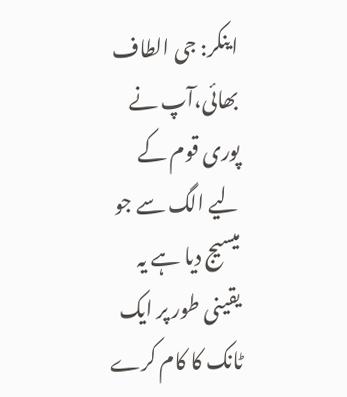اینکر: جی الطاف بھائی،آپ نے پوری قوم کے لیے الگ سے جو میسیج دیا ہے یہ یقینی طور پر ایک ٹانک کا کام کرے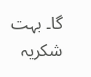گا۔ بہت شکریہ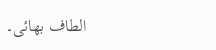الطاف بھائی۔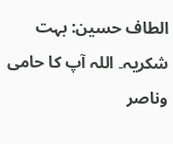الطاف حسین: بہت شکریہ۔ اللہ آپ کا حامی وناصر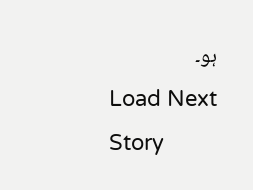ہو۔
Load Next Story